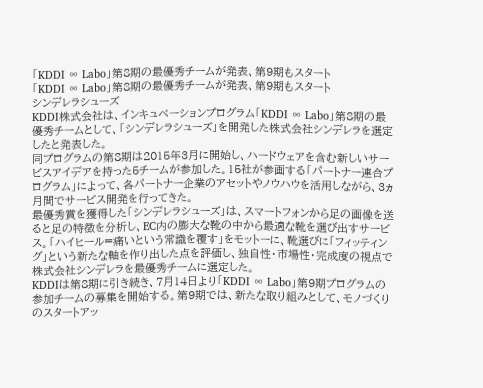「KDDI ∞ Labo」第8期の最優秀チームが発表、第9期もスタート
「KDDI ∞ Labo」第8期の最優秀チームが発表、第9期もスタート
シンデレラシューズ
KDDI株式会社は、インキュベーションプログラム「KDDI ∞ Labo」第8期の最優秀チームとして、「シンデレラシューズ」を開発した株式会社シンデレラを選定したと発表した。
同プログラムの第8期は2015年3月に開始し、ハードウェアを含む新しいサービスアイデアを持った5チームが参加した。15社が参画する「パートナー連合プログラム」によって、各パートナー企業のアセットやノウハウを活用しながら、3ヵ月間でサービス開発を行ってきた。
最優秀賞を獲得した「シンデレラシューズ」は、スマートフォンから足の画像を送ると足の特徴を分析し、EC内の膨大な靴の中から最適な靴を選び出すサービス。「ハイヒール=痛いという常識を覆す」をモットーに、靴選びに「フィッティング」という新たな軸を作り出した点を評価し、独自性・市場性・完成度の視点で株式会社シンデレラを最優秀チームに選定した。
KDDIは第8期に引き続き、7月14日より「KDDI ∞ Labo」第9期プログラムの参加チームの募集を開始する。第9期では、新たな取り組みとして、モノづくりのスタートアッ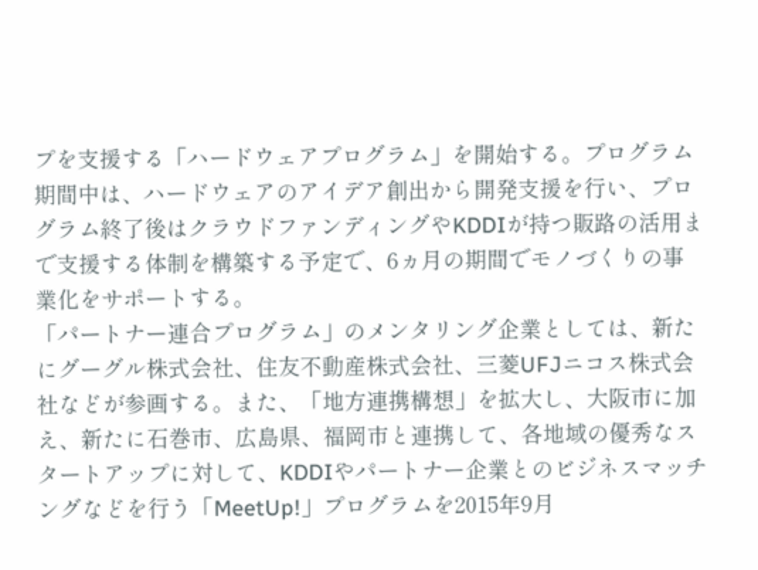プを支援する「ハードウェアプログラム」を開始する。プログラム期間中は、ハードウェアのアイデア創出から開発支援を行い、プログラム終了後はクラウドファンディングやKDDIが持つ販路の活用まで支援する体制を構築する予定で、6ヵ月の期間でモノづくりの事業化をサポートする。
「パートナー連合プログラム」のメンタリング企業としては、新たにグーグル株式会社、住友不動産株式会社、三菱UFJニコス株式会社などが参画する。また、「地方連携構想」を拡大し、大阪市に加え、新たに石巻市、広島県、福岡市と連携して、各地域の優秀なスタートアップに対して、KDDIやパートナー企業とのビジネスマッチングなどを行う「MeetUp!」プログラムを2015年9月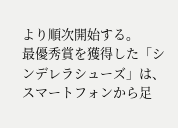より順次開始する。
最優秀賞を獲得した「シンデレラシューズ」は、スマートフォンから足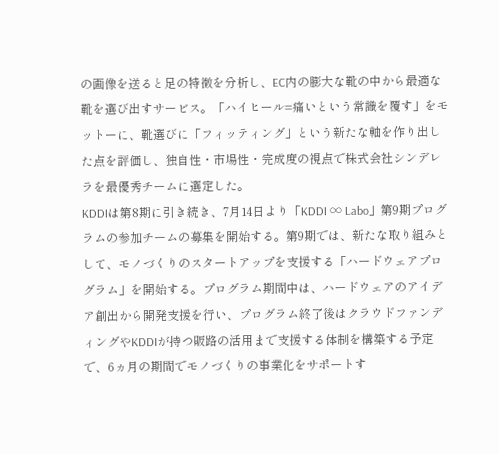の画像を送ると足の特徴を分析し、EC内の膨大な靴の中から最適な靴を選び出すサービス。「ハイヒール=痛いという常識を覆す」をモットーに、靴選びに「フィッティング」という新たな軸を作り出した点を評価し、独自性・市場性・完成度の視点で株式会社シンデレラを最優秀チームに選定した。
KDDIは第8期に引き続き、7月14日より「KDDI ∞ Labo」第9期プログラムの参加チームの募集を開始する。第9期では、新たな取り組みとして、モノづくりのスタートアップを支援する「ハードウェアプログラム」を開始する。プログラム期間中は、ハードウェアのアイデア創出から開発支援を行い、プログラム終了後はクラウドファンディングやKDDIが持つ販路の活用まで支援する体制を構築する予定で、6ヵ月の期間でモノづくりの事業化をサポートす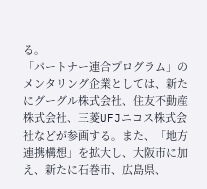る。
「パートナー連合プログラム」のメンタリング企業としては、新たにグーグル株式会社、住友不動産株式会社、三菱UFJニコス株式会社などが参画する。また、「地方連携構想」を拡大し、大阪市に加え、新たに石巻市、広島県、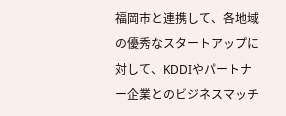福岡市と連携して、各地域の優秀なスタートアップに対して、KDDIやパートナー企業とのビジネスマッチ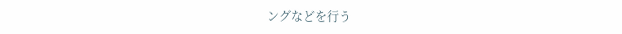ングなどを行う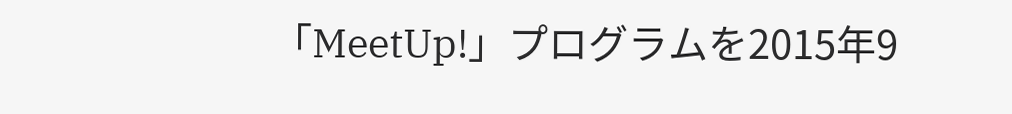「MeetUp!」プログラムを2015年9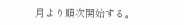月より順次開始する。